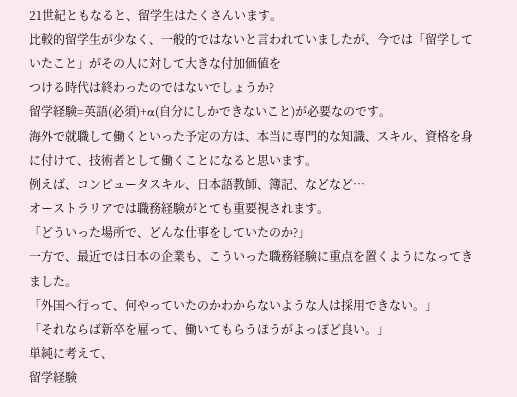21世紀ともなると、留学生はたくさんいます。
比較的留学生が少なく、一般的ではないと言われていましたが、今では「留学していたこと」がその人に対して大きな付加価値を
つける時代は終わったのではないでしょうか?
留学経験=英語(必須)+α(自分にしかできないこと)が必要なのです。
海外で就職して働くといった予定の方は、本当に専門的な知識、スキル、資格を身に付けて、技術者として働くことになると思います。
例えば、コンピュータスキル、日本語教師、簿記、などなど…
オーストラリアでは職務経験がとても重要視されます。
「どういった場所で、どんな仕事をしていたのか?」
一方で、最近では日本の企業も、こういった職務経験に重点を置くようになってきました。
「外国へ行って、何やっていたのかわからないような人は採用できない。」
「それならば新卒を雇って、働いてもらうほうがよっぽど良い。」
単純に考えて、
留学経験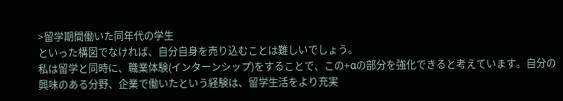>留学期間働いた同年代の学生
といった構図でなければ、自分自身を売り込むことは難しいでしょう。
私は留学と同時に、職業体験(インターンシップ)をすることで、この+αの部分を強化できると考えています。自分の興味のある分野、企業で働いたという経験は、留学生活をより充実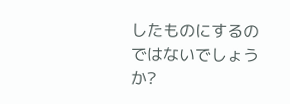したものにするのではないでしょうか?